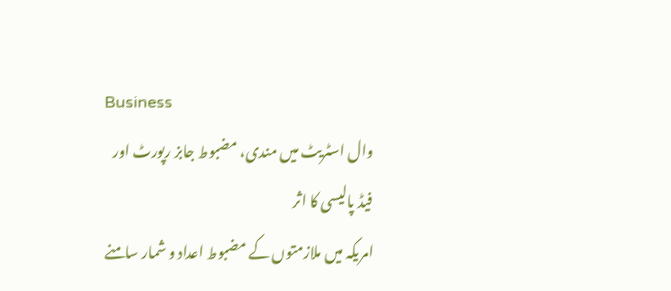Business
وال اسٹریٹ میں مندی، مضبوط جابز رپورٹ اور فیڈ پالیسی کا اثر
امریکہ میں ملازمتوں کے مضبوط اعداد و شمار سامنے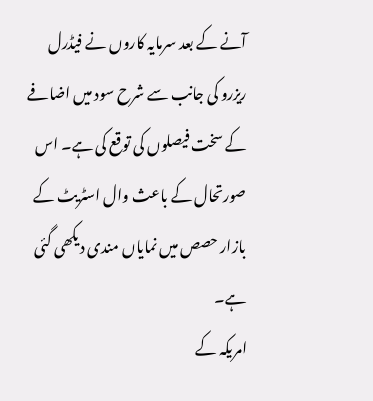آنے کے بعد سرمایہ کاروں نے فیڈرل ریزرو کی جانب سے شرح سود میں اضافے کے سخت فیصلوں کی توقع کی ہے۔ اس صورتحال کے باعث وال اسٹریٹ کے بازار حصص میں نمایاں مندی دیکھی گئی ہے۔
امریکہ کے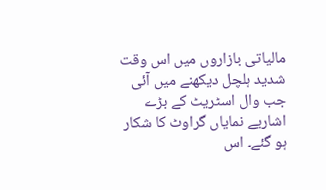مالیاتی بازاروں میں اس وقت شدید ہلچل دیکھنے میں آئی جب وال اسٹریٹ کے بڑے اشاریے نمایاں گراوٹ کا شکار ہو گئے۔ اس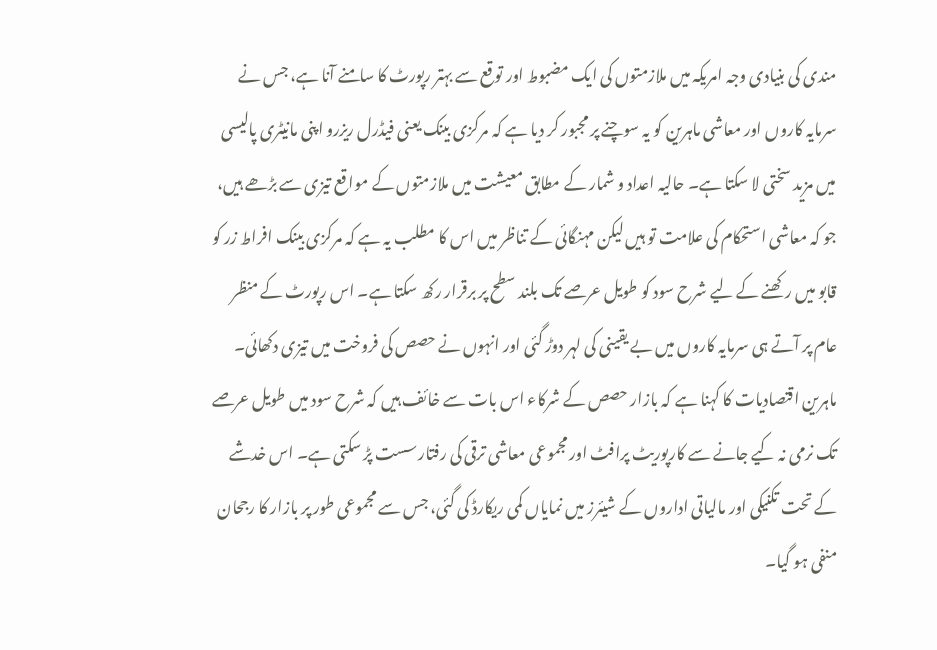مندی کی بنیادی وجہ امریکہ میں ملازمتوں کی ایک مضبوط اور توقع سے بہتر رپورٹ کا سامنے آنا ہے، جس نے سرمایہ کاروں اور معاشی ماہرین کو یہ سوچنے پر مجبور کر دیا ہے کہ مرکزی بینک یعنی فیڈرل ریزرو اپنی مانیٹری پالیسی میں مزید سختی لا سکتا ہے۔ حالیہ اعداد و شمار کے مطابق معیشت میں ملازمتوں کے مواقع تیزی سے بڑھے ہیں، جو کہ معاشی استحکام کی علامت تو ہیں لیکن مہنگائی کے تناظر میں اس کا مطلب یہ ہے کہ مرکزی بینک افراط زر کو قابو میں رکھنے کے لیے شرح سود کو طویل عرصے تک بلند سطح پر برقرار رکھ سکتا ہے۔ اس رپورٹ کے منظر عام پر آتے ہی سرمایہ کاروں میں بے یقینی کی لہر دوڑ گئی اور انہوں نے حصص کی فروخت میں تیزی دکھائی۔ ماہرین اقتصادیات کا کہنا ہے کہ بازار حصص کے شرکاء اس بات سے خائف ہیں کہ شرح سود میں طویل عرصے تک نرمی نہ کیے جانے سے کارپوریٹ پرافٹ اور مجموعی معاشی ترقی کی رفتار سست پڑ سکتی ہے۔ اس خدشے کے تحت تکنیکی اور مالیاتی اداروں کے شیئرز میں نمایاں کمی ریکارڈ کی گئی، جس سے مجموعی طور پر بازار کا رجحان منفی ہو گیا۔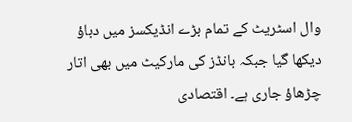وال اسٹریٹ کے تمام بڑے انڈیکسز میں دباؤ دیکھا گیا جبکہ بانڈز کی مارکیٹ میں بھی اتار چڑھاؤ جاری ہے۔ اقتصادی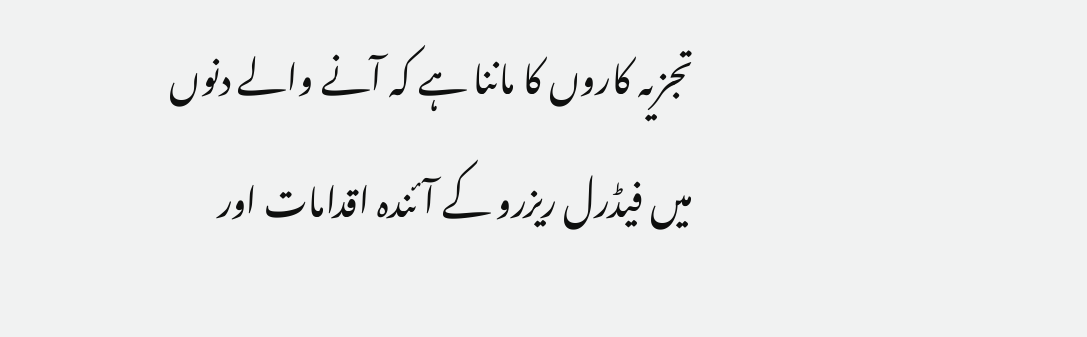تجزیہ کاروں کا ماننا ہے کہ آنے والے دنوں میں فیڈرل ریزرو کے آئندہ اقدامات اور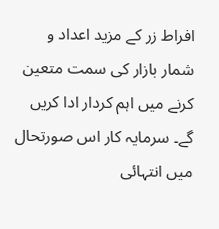افراط زر کے مزید اعداد و شمار بازار کی سمت متعین کرنے میں اہم کردار ادا کریں گے۔ سرمایہ کار اس صورتحال میں انتہائی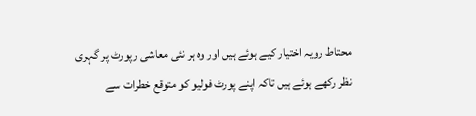محتاط رویہ اختیار کیے ہوئے ہیں اور وہ ہر نئی معاشی رپورٹ پر گہری نظر رکھے ہوئے ہیں تاکہ اپنے پورٹ فولیو کو متوقع خطرات سے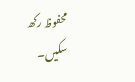محفوظ رکھ سکیں۔